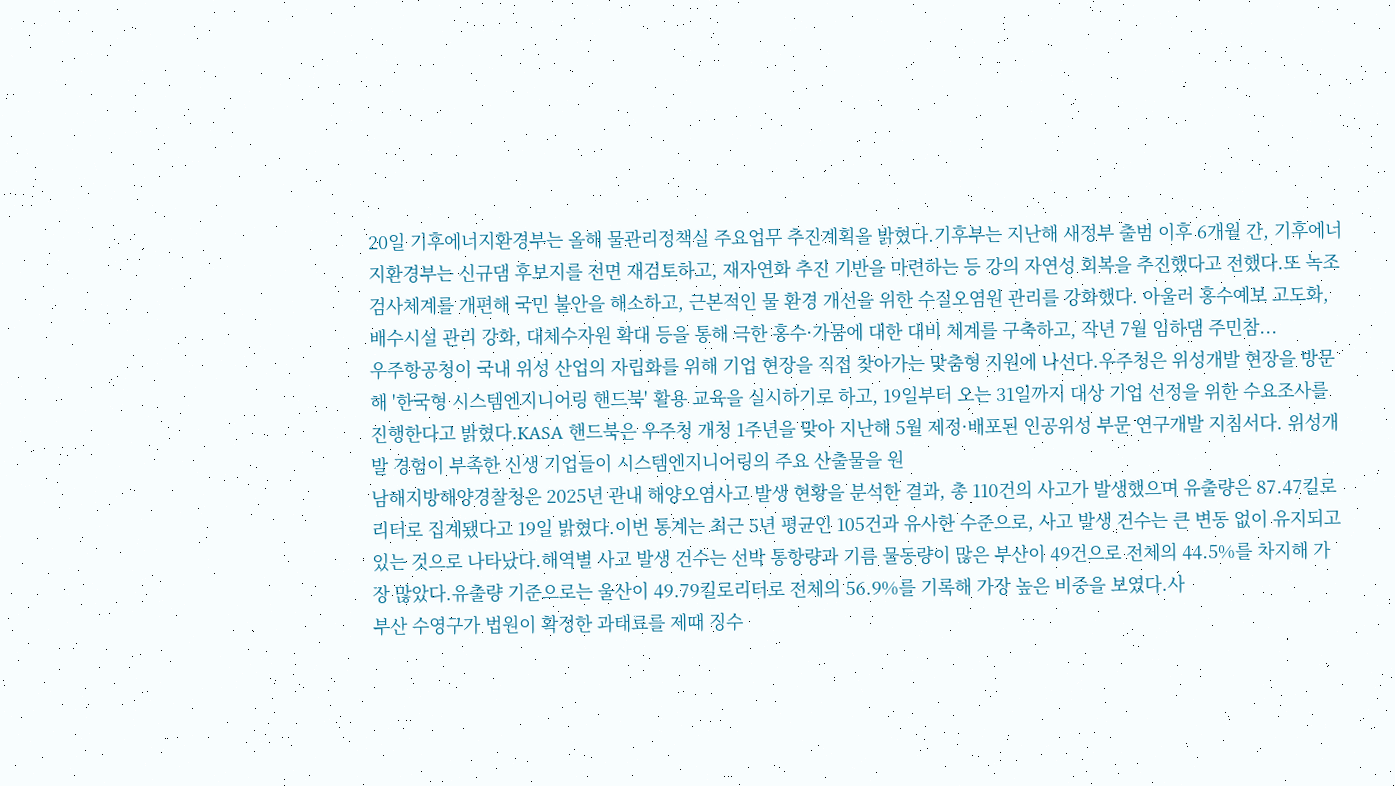20일 기후에너지환경부는 올해 물관리정책실 주요업무 추진계획을 밝혔다.기후부는 지난해 새정부 출범 이후 6개월 간, 기후에너지환경부는 신규댐 후보지를 전면 재검토하고, 재자연화 추진 기반을 마련하는 등 강의 자연성 회복을 추진했다고 전했다.또 녹조 검사체계를 개편해 국민 불안을 해소하고, 근본적인 물 환경 개선을 위한 수질오염원 관리를 강화했다. 아울러 홍수예보 고도화, 배수시설 관리 강화, 대체수자원 확대 등을 통해 극한 홍수·가뭄에 대한 대비 체계를 구축하고, 작년 7월 임하댐 주민참...
우주항공청이 국내 위성 산업의 자립화를 위해 기업 현장을 직접 찾아가는 맞춤형 지원에 나선다.우주청은 위성개발 현장을 방문해 '한국형 시스템엔지니어링 핸드북' 활용 교육을 실시하기로 하고, 19일부터 오는 31일까지 대상 기업 선정을 위한 수요조사를 진행한다고 밝혔다.KASA 핸드북은 우주청 개청 1주년을 맞아 지난해 5월 제정·배포된 인공위성 부문 연구개발 지침서다. 위성개발 경험이 부족한 신생 기업들이 시스템엔지니어링의 주요 산출물을 원
남해지방해양경찰청은 2025년 관내 해양오염사고 발생 현황을 분석한 결과, 총 110건의 사고가 발생했으며 유출량은 87.47킬로리터로 집계됐다고 19일 밝혔다.이번 통계는 최근 5년 평균인 105건과 유사한 수준으로, 사고 발생 건수는 큰 변동 없이 유지되고 있는 것으로 나타났다.해역별 사고 발생 건수는 선박 통항량과 기름 물동량이 많은 부산이 49건으로 전체의 44.5%를 차지해 가장 많았다.유출량 기준으로는 울산이 49.79킬로리터로 전체의 56.9%를 기록해 가장 높은 비중을 보였다.사
부산 수영구가 법원이 확정한 과태료를 제때 징수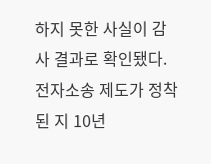하지 못한 사실이 감사 결과로 확인됐다. 전자소송 제도가 정착된 지 10년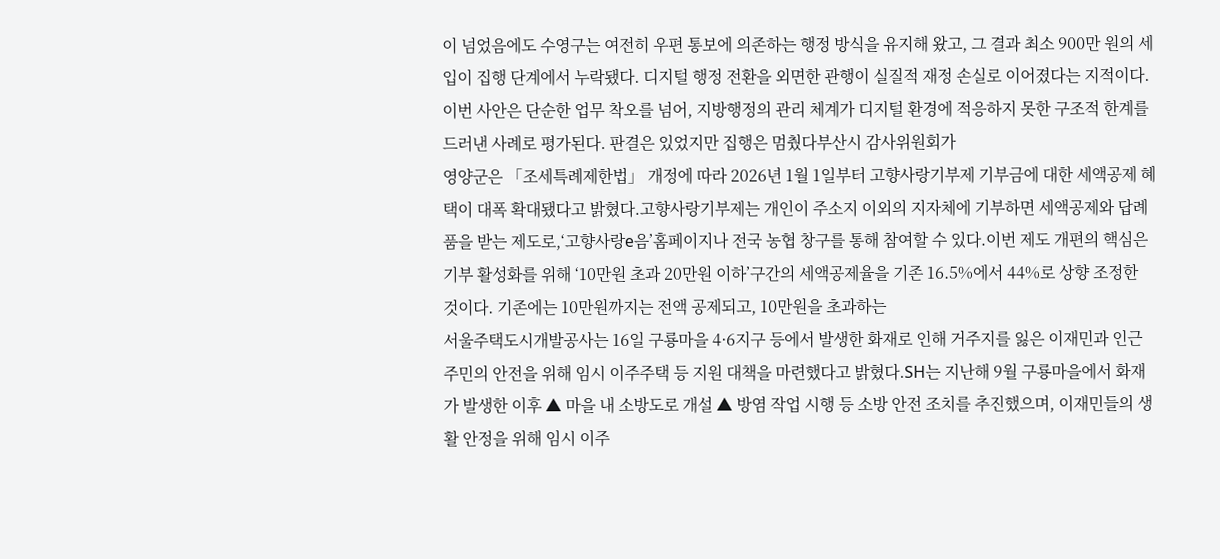이 넘었음에도 수영구는 여전히 우편 통보에 의존하는 행정 방식을 유지해 왔고, 그 결과 최소 900만 원의 세입이 집행 단계에서 누락됐다. 디지털 행정 전환을 외면한 관행이 실질적 재정 손실로 이어졌다는 지적이다.이번 사안은 단순한 업무 착오를 넘어, 지방행정의 관리 체계가 디지털 환경에 적응하지 못한 구조적 한계를 드러낸 사례로 평가된다. 판결은 있었지만 집행은 멈췄다부산시 감사위원회가
영양군은 「조세특례제한법」 개정에 따라 2026년 1월 1일부터 고향사랑기부제 기부금에 대한 세액공제 혜택이 대폭 확대됐다고 밝혔다.고향사랑기부제는 개인이 주소지 이외의 지자체에 기부하면 세액공제와 답례품을 받는 제도로,‘고향사랑e음’홈페이지나 전국 농협 창구를 통해 참여할 수 있다.이번 제도 개편의 핵심은 기부 활성화를 위해 ‘10만원 초과 20만원 이하’구간의 세액공제율을 기존 16.5%에서 44%로 상향 조정한 것이다. 기존에는 10만원까지는 전액 공제되고, 10만원을 초과하는
서울주택도시개발공사는 16일 구룡마을 4·6지구 등에서 발생한 화재로 인해 거주지를 잃은 이재민과 인근 주민의 안전을 위해 임시 이주주택 등 지원 대책을 마련했다고 밝혔다.SH는 지난해 9월 구룡마을에서 화재가 발생한 이후 ▲ 마을 내 소방도로 개설 ▲ 방염 작업 시행 등 소방 안전 조치를 추진했으며, 이재민들의 생활 안정을 위해 임시 이주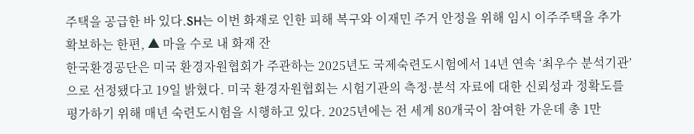주택을 공급한 바 있다.SH는 이번 화재로 인한 피해 복구와 이재민 주거 안정을 위해 임시 이주주택을 추가 확보하는 한편, ▲ 마을 수로 내 화재 잔
한국환경공단은 미국 환경자원협회가 주관하는 2025년도 국제숙련도시험에서 14년 연속 ‘최우수 분석기관’으로 선정됐다고 19일 밝혔다. 미국 환경자원협회는 시험기관의 측정·분석 자료에 대한 신뢰성과 정확도를 평가하기 위해 매년 숙련도시험을 시행하고 있다. 2025년에는 전 세계 80개국이 참여한 가운데 총 1만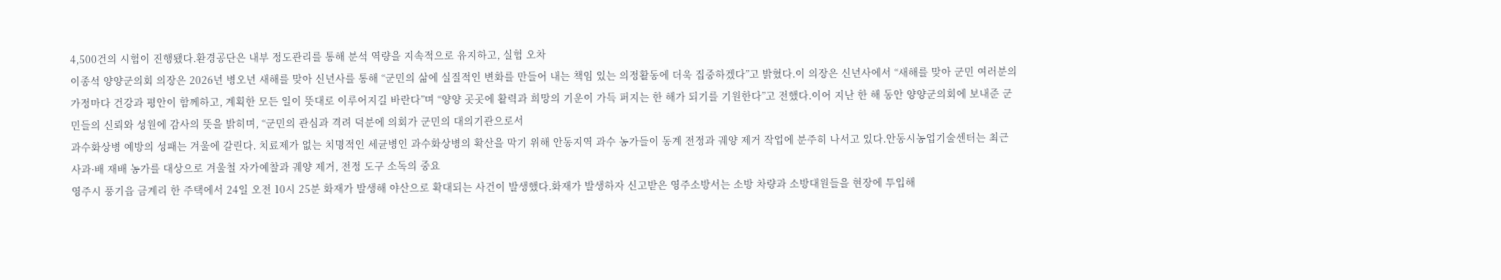4,500건의 시험이 진행됐다.환경공단은 내부 정도관리를 통해 분석 역량을 지속적으로 유지하고, 실험 오차
이종석 양양군의회 의장은 2026년 병오년 새해를 맞아 신년사를 통해 “군민의 삶에 실질적인 변화를 만들어 내는 책임 있는 의정활동에 더욱 집중하겠다”고 밝혔다.이 의장은 신년사에서 “새해를 맞아 군민 여러분의 가정마다 건강과 평안이 함께하고, 계획한 모든 일이 뜻대로 이루어지길 바란다”며 “양양 곳곳에 활력과 희망의 기운이 가득 퍼지는 한 해가 되기를 기원한다”고 전했다.이어 지난 한 해 동안 양양군의회에 보내준 군민들의 신뢰와 성원에 감사의 뜻을 밝히며, “군민의 관심과 격려 덕분에 의회가 군민의 대의기관으로서
과수화상병 예방의 성패는 겨울에 갈린다. 치료제가 없는 치명적인 세균병인 과수화상병의 확산을 막기 위해 안동지역 과수 농가들이 동계 전정과 궤양 제거 작업에 분주히 나서고 있다.안동시농업기술센터는 최근 사과·배 재배 농가를 대상으로 겨울철 자가예찰과 궤양 제거, 전정 도구 소독의 중요
영주시 풍기읍 금계리 한 주택에서 24일 오전 10시 25분 화재가 발생해 야산으로 확대되는 사건이 발생했다.화재가 발생하자 신고받은 영주소방서는 소방 차량과 소방대원들을 현장에 투입해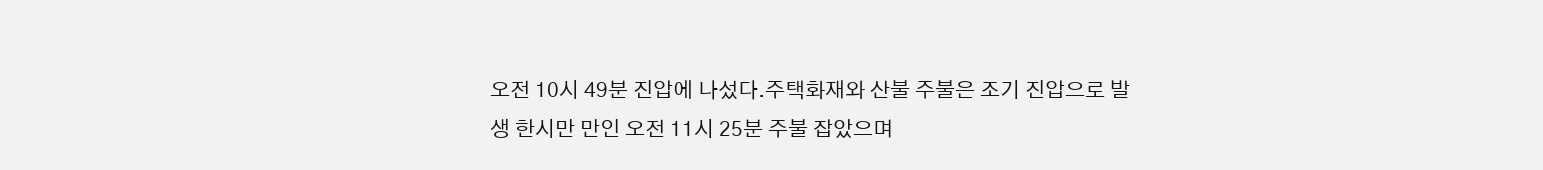오전 10시 49분 진압에 나섰다.주택화재와 산불 주불은 조기 진압으로 발생 한시만 만인 오전 11시 25분 주불 잡았으며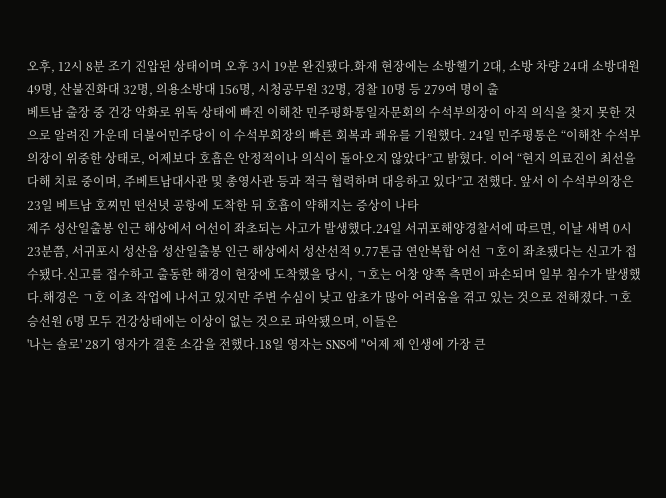오후, 12시 8분 조기 진압된 상태이며 오후 3시 19분 완진됐다.화재 현장에는 소방헬기 2대, 소방 차량 24대 소방대원 49명, 산불진화대 32명, 의용소방대 156명, 시청공무원 32명, 경찰 10명 등 279여 명이 출
베트남 출장 중 건강 악화로 위독 상태에 빠진 이해찬 민주평화통일자문회의 수석부의장이 아직 의식을 찾지 못한 것으로 알려진 가운데 더불어민주당이 이 수석부회장의 빠른 회복과 쾌유를 기원했다. 24일 민주평통은 “이해찬 수석부의장이 위중한 상태로, 어제보다 호흡은 안정적이나 의식이 돌아오지 않았다”고 밝혔다. 이어 “현지 의료진이 최선을 다해 치료 중이며, 주베트남대사관 및 총영사관 등과 적극 협력하며 대응하고 있다”고 전했다. 앞서 이 수석부의장은 23일 베트남 호찌민 떤선녓 공항에 도착한 뒤 호흡이 약해지는 증상이 나타
제주 성산일출봉 인근 해상에서 어선이 좌초되는 사고가 발생했다.24일 서귀포해양경찰서에 따르면, 이날 새벽 0시 23분쯤, 서귀포시 성산읍 성산일출봉 인근 해상에서 성산선적 9.77톤급 연안복합 어선 ㄱ호이 좌초됐다는 신고가 접수됐다.신고를 접수하고 출동한 해경이 현장에 도착했을 당시, ㄱ호는 어창 양쪽 측면이 파손되며 일부 침수가 발생했다.해경은 ㄱ호 이초 작업에 나서고 있지만 주변 수심이 낮고 암초가 많아 어려움을 겪고 있는 것으로 전해졌다.ㄱ호 승선원 6명 모두 건강상태에는 이상이 없는 것으로 파악됐으며, 이들은
'나는 솔로' 28기 영자가 결혼 소감을 전했다.18일 영자는 SNS에 "어제 제 인생에 가장 큰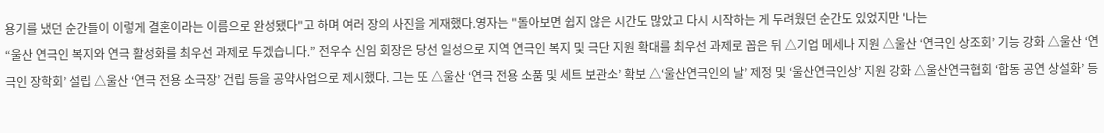용기를 냈던 순간들이 이렇게 결혼이라는 이름으로 완성됐다"고 하며 여러 장의 사진을 게재했다.영자는 "돌아보면 쉽지 않은 시간도 많았고 다시 시작하는 게 두려웠던 순간도 있었지만 '나는
“울산 연극인 복지와 연극 활성화를 최우선 과제로 두겠습니다.” 전우수 신임 회장은 당선 일성으로 지역 연극인 복지 및 극단 지원 확대를 최우선 과제로 꼽은 뒤 △기업 메세나 지원 △울산 ‘연극인 상조회’ 기능 강화 △울산 ‘연극인 장학회’ 설립 △울산 ‘연극 전용 소극장’ 건립 등을 공약사업으로 제시했다. 그는 또 △울산 ‘연극 전용 소품 및 세트 보관소’ 확보 △‘울산연극인의 날’ 제정 및 ‘울산연극인상’ 지원 강화 △울산연극협회 ‘합동 공연 상설화’ 등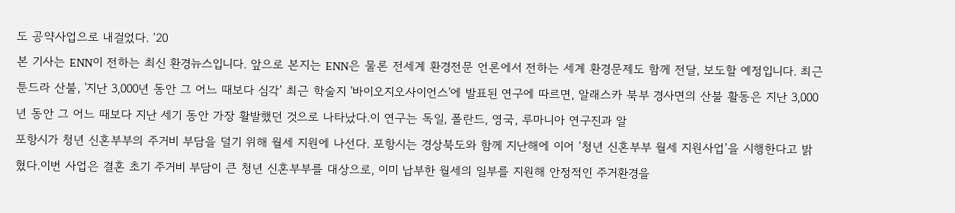도 공약사업으로 내걸었다. ‘20
본 기사는 ENN이 전하는 최신 환경뉴스입니다. 앞으로 본지는 ENN은 물론 전세계 환경전문 언론에서 전하는 세계 환경문제도 함께 전달, 보도할 예정입니다. 최근 툰드라 산불, '지난 3,000년 동안 그 어느 때보다 심각’ 최근 학술지 '바이오지오사이언스'에 발표된 연구에 따르면, 알래스카 북부 경사면의 산불 활동은 지난 3,000년 동안 그 어느 때보다 지난 세기 동안 가장 활발했던 것으로 나타났다.이 연구는 독일, 폴란드, 영국, 루마니아 연구진과 알
포항시가 청년 신혼부부의 주거비 부담을 덜기 위해 월세 지원에 나선다. 포항시는 경상북도와 함께 지난해에 이어 ‘청년 신혼부부 월세 지원사업’을 시행한다고 밝혔다.이번 사업은 결혼 초기 주거비 부담이 큰 청년 신혼부부를 대상으로, 이미 납부한 월세의 일부를 지원해 안정적인 주거환경을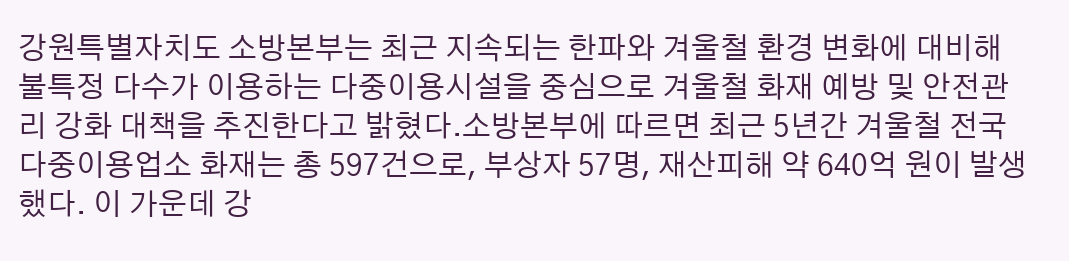강원특별자치도 소방본부는 최근 지속되는 한파와 겨울철 환경 변화에 대비해 불특정 다수가 이용하는 다중이용시설을 중심으로 겨울철 화재 예방 및 안전관리 강화 대책을 추진한다고 밝혔다.소방본부에 따르면 최근 5년간 겨울철 전국 다중이용업소 화재는 총 597건으로, 부상자 57명, 재산피해 약 640억 원이 발생했다. 이 가운데 강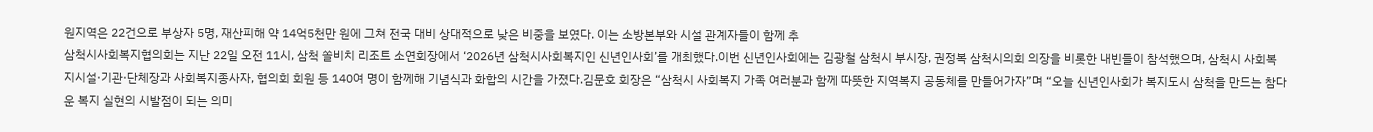원지역은 22건으로 부상자 5명, 재산피해 약 14억5천만 원에 그쳐 전국 대비 상대적으로 낮은 비중을 보였다. 이는 소방본부와 시설 관계자들이 함께 추
삼척시사회복지협의회는 지난 22일 오전 11시, 삼척 쏠비치 리조트 소연회장에서 ‘2026년 삼척시사회복지인 신년인사회’를 개최했다.이번 신년인사회에는 김광철 삼척시 부시장, 권정복 삼척시의회 의장을 비롯한 내빈들이 참석했으며, 삼척시 사회복지시설·기관·단체장과 사회복지종사자, 협의회 회원 등 140여 명이 함께해 기념식과 화합의 시간을 가졌다.김문호 회장은 “삼척시 사회복지 가족 여러분과 함께 따뜻한 지역복지 공동체를 만들어가자”며 “오늘 신년인사회가 복지도시 삼척을 만드는 참다운 복지 실현의 시발점이 되는 의미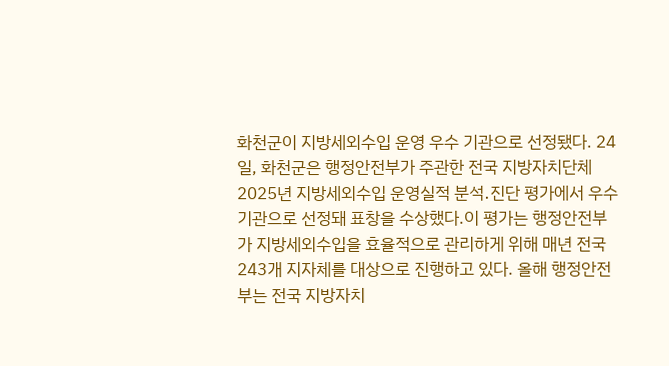화천군이 지방세외수입 운영 우수 기관으로 선정됐다. 24일, 화천군은 행정안전부가 주관한 전국 지방자치단체 2025년 지방세외수입 운영실적 분석․진단 평가에서 우수기관으로 선정돼 표창을 수상했다.이 평가는 행정안전부가 지방세외수입을 효율적으로 관리하게 위해 매년 전국 243개 지자체를 대상으로 진행하고 있다. 올해 행정안전부는 전국 지방자치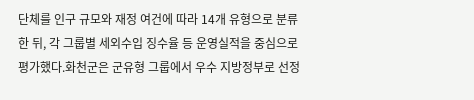단체를 인구 규모와 재정 여건에 따라 14개 유형으로 분류한 뒤, 각 그룹별 세외수입 징수율 등 운영실적을 중심으로 평가했다.화천군은 군유형 그룹에서 우수 지방정부로 선정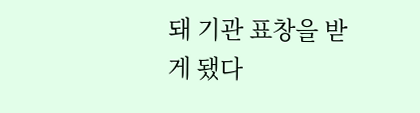돼 기관 표창을 받게 됐다